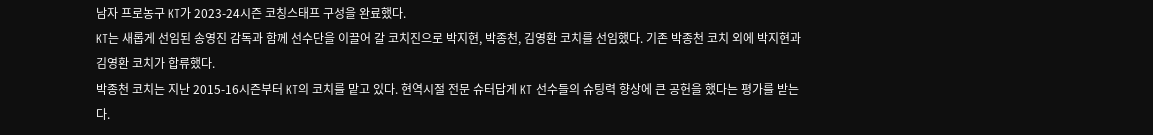남자 프로농구 KT가 2023-24시즌 코칭스태프 구성을 완료했다.
KT는 새롭게 선임된 송영진 감독과 함께 선수단을 이끌어 갈 코치진으로 박지현, 박종천, 김영환 코치를 선임했다. 기존 박종천 코치 외에 박지현과 김영환 코치가 합류했다.
박종천 코치는 지난 2015-16시즌부터 KT의 코치를 맡고 있다. 현역시절 전문 슈터답게 KT 선수들의 슈팅력 향상에 큰 공헌을 했다는 평가를 받는다.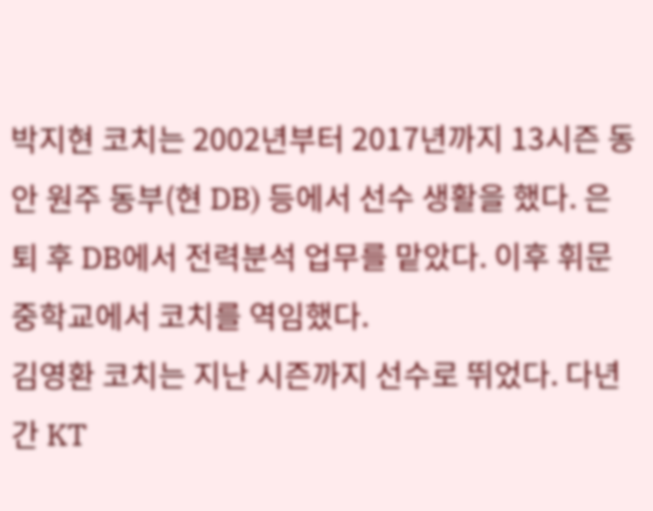박지현 코치는 2002년부터 2017년까지 13시즌 동안 원주 동부(현 DB) 등에서 선수 생활을 했다. 은퇴 후 DB에서 전력분석 업무를 맡았다. 이후 휘문중학교에서 코치를 역임했다.
김영환 코치는 지난 시즌까지 선수로 뛰었다. 다년간 KT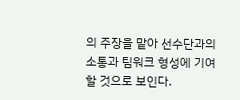의 주장을 맡아 선수단과의 소통과 팀워크 형성에 기여할 것으로 보인다.